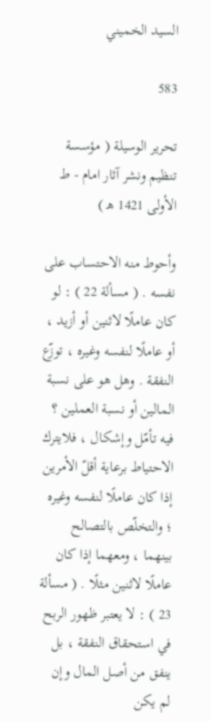السيد الخميني

583

تحرير الوسيلة ( مؤسسة تنظيم ونشر آثار امام - ط الأولى 1421 ه‍ )

وأحوط منه الاحتساب على نفسه . ( مسألة 22 ) : لو كان عاملًا لاثنين أو أزيد ، أو عاملًا لنفسه وغيره ، توزّع النفقة . وهل هو على نسبة المالين أو نسبة العملين ؟ فيه تأمّل وإشكال ، فلايترك الاحتياط برعاية أقلّ الأمرين إذا كان عاملًا لنفسه وغيره ؛ والتخلّص بالتصالح بينهما ، ومعهما إذا كان عاملًا لاثنين مثلًا . ( مسألة 23 ) : لا يعتبر ظهور الربح في استحقاق النفقة ، بل ينفق من أصل المال وإن لم يكن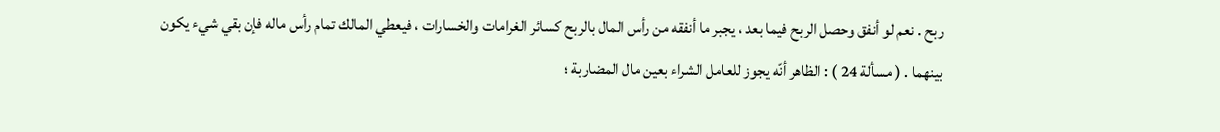ربح . نعم لو أنفق وحصل الربح فيما بعد ، يجبر ما أنفقه من رأس المال بالربح كسائر الغرامات والخسارات ، فيعطي المالك تمام رأس ماله فإن بقي شيء يكون بينهما . ( مسألة 24 ) : الظاهر أنّه يجوز للعامل الشراء بعين مال المضاربة ؛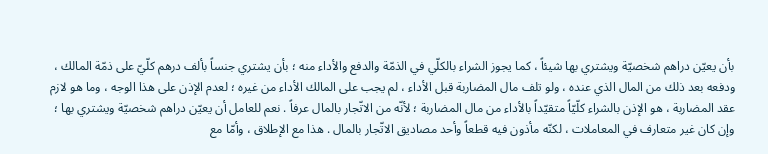بأن يعيّن دراهم شخصيّة ويشتري بها شيئاً ، كما يجوز الشراء بالكلّي في الذمّة والدفع والأداء منه ؛ بأن يشتري جنساً بألف درهم كلّيّ على ذمّة المالك ، ودفعه بعد ذلك من المال الذي عنده ، ولو تلف مال المضاربة قبل الأداء ، لم يجب على المالك الأداء من غيره ؛ لعدم الإذن على هذا الوجه ، وما هو لازم عقد المضاربة ، هو الإذن بالشراء كلّيّاً متقيّداً بالأداء من مال المضاربة ؛ لأنّه من الاتّجار بالمال عرفاً . نعم للعامل أن يعيّن دراهم شخصيّة ويشتري بها ؛ وإن كان غير متعارف في المعاملات ، لكنّه مأذون فيه قطعاً وأحد مصاديق الاتّجار بالمال . هذا مع الإطلاق ، وأمّا مع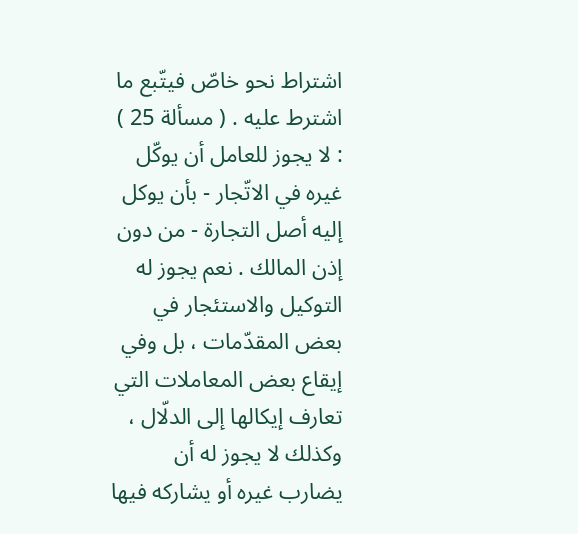اشتراط نحو خاصّ فيتّبع ما اشترط عليه . ( مسألة 25 ) : لا يجوز للعامل أن يوكّل غيره في الاتّجار - بأن يوكل إليه أصل التجارة - من دون إذن المالك . نعم يجوز له التوكيل والاستئجار في بعض المقدّمات ، بل وفي إيقاع بعض المعاملات التي تعارف إيكالها إلى الدلّال ، وكذلك لا يجوز له أن يضارب غيره أو يشاركه فيها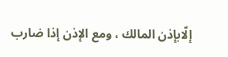إلّابإذن المالك ، ومع الإذن إذا ضارب